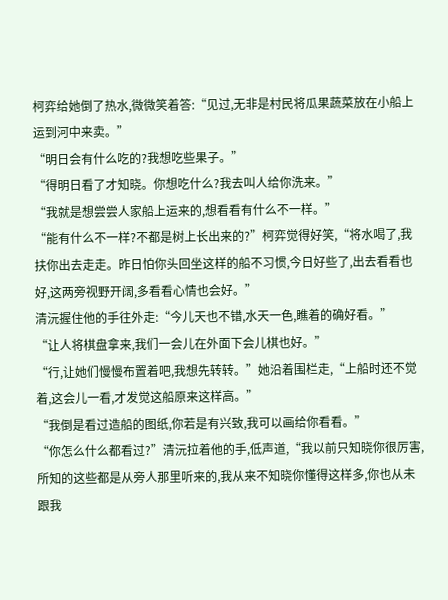柯弈给她倒了热水,微微笑着答:“见过,无非是村民将瓜果蔬菜放在小船上运到河中来卖。”
“明日会有什么吃的?我想吃些果子。”
“得明日看了才知晓。你想吃什么?我去叫人给你洗来。”
“我就是想尝尝人家船上运来的,想看看有什么不一样。”
“能有什么不一样?不都是树上长出来的?”柯弈觉得好笑,“将水喝了,我扶你出去走走。昨日怕你头回坐这样的船不习惯,今日好些了,出去看看也好,这两旁视野开阔,多看看心情也会好。”
清沅握住他的手往外走:“今儿天也不错,水天一色,瞧着的确好看。”
“让人将棋盘拿来,我们一会儿在外面下会儿棋也好。”
“行,让她们慢慢布置着吧,我想先转转。”她沿着围栏走,“上船时还不觉着,这会儿一看,才发觉这船原来这样高。”
“我倒是看过造船的图纸,你若是有兴致,我可以画给你看看。”
“你怎么什么都看过?”清沅拉着他的手,低声道,“我以前只知晓你很厉害,所知的这些都是从旁人那里听来的,我从来不知晓你懂得这样多,你也从未跟我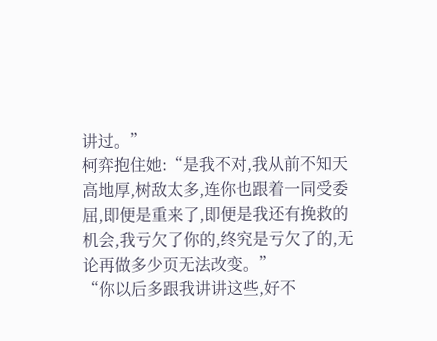讲过。”
柯弈抱住她:“是我不对,我从前不知天高地厚,树敌太多,连你也跟着一同受委屈,即便是重来了,即便是我还有挽救的机会,我亏欠了你的,终究是亏欠了的,无论再做多少页无法改变。”
“你以后多跟我讲讲这些,好不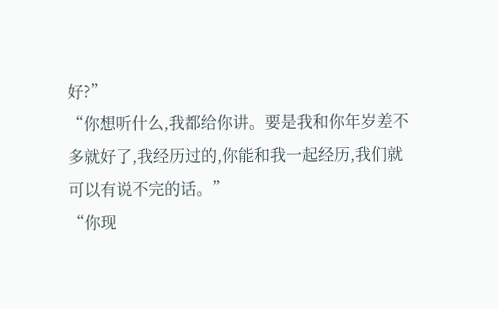好?”
“你想听什么,我都给你讲。要是我和你年岁差不多就好了,我经历过的,你能和我一起经历,我们就可以有说不完的话。”
“你现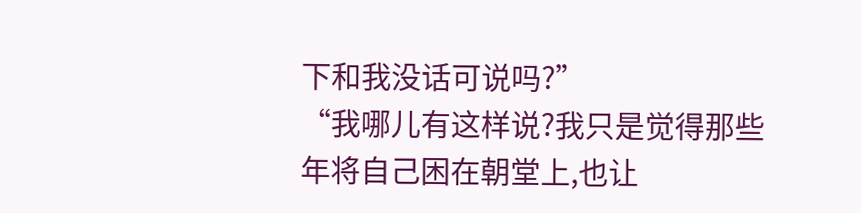下和我没话可说吗?”
“我哪儿有这样说?我只是觉得那些年将自己困在朝堂上,也让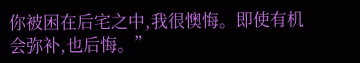你被困在后宅之中,我很懊悔。即使有机会弥补,也后悔。”